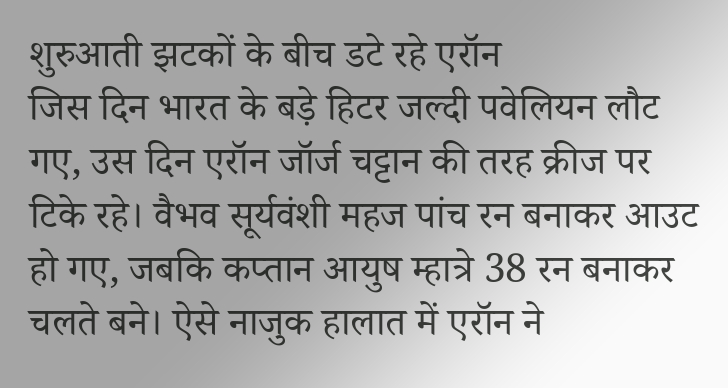शुरुआती झटकों के बीच डटे रहे एरॉन
जिस दिन भारत के बड़े हिटर जल्दी पवेलियन लौट गए, उस दिन एरॉन जॉर्ज चट्टान की तरह क्रीज पर टिके रहे। वैभव सूर्यवंशी महज पांच रन बनाकर आउट हो गए, जबकि कप्तान आयुष म्हात्रे 38 रन बनाकर चलते बने। ऐसे नाजुक हालात में एरॉन ने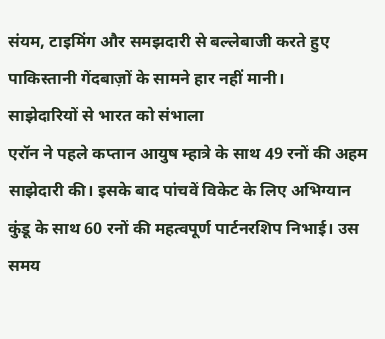संयम, टाइमिंग और समझदारी से बल्लेबाजी करते हुए पाकिस्तानी गेंदबाज़ों के सामने हार नहीं मानी।
साझेदारियों से भारत को संभाला
एरॉन ने पहले कप्तान आयुष म्हात्रे के साथ 49 रनों की अहम साझेदारी की। इसके बाद पांचवें विकेट के लिए अभिग्यान कुंडू के साथ 60 रनों की महत्वपूर्ण पार्टनरशिप निभाई। उस समय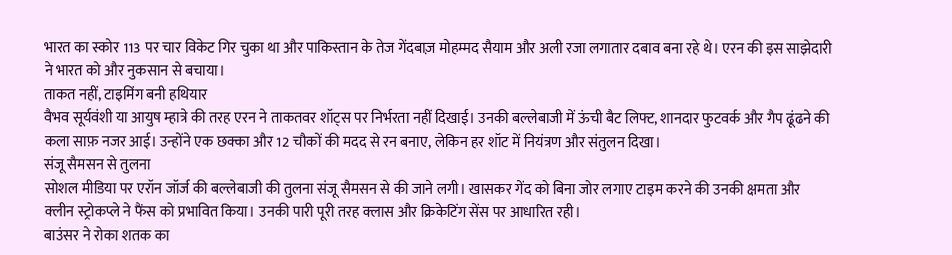भारत का स्कोर 113 पर चार विकेट गिर चुका था और पाकिस्तान के तेज गेंदबाज़ मोहम्मद सैयाम और अली रजा लगातार दबाव बना रहे थे। एरन की इस साझेदारी ने भारत को और नुकसान से बचाया।
ताकत नहीं, टाइमिंग बनी हथियार
वैभव सूर्यवंशी या आयुष म्हात्रे की तरह एरन ने ताकतवर शॉट्स पर निर्भरता नहीं दिखाई। उनकी बल्लेबाजी में ऊंची बैट लिफ्ट, शानदार फुटवर्क और गैप ढूंढने की कला साफ़ नजर आई। उन्होंने एक छक्का और 12 चौकों की मदद से रन बनाए, लेकिन हर शॉट में नियंत्रण और संतुलन दिखा।
संजू सैमसन से तुलना
सोशल मीडिया पर एरॉन जॉर्ज की बल्लेबाजी की तुलना संजू सैमसन से की जाने लगी। खासकर गेंद को बिना जोर लगाए टाइम करने की उनकी क्षमता और क्लीन स्ट्रोकप्ले ने फैंस को प्रभावित किया। उनकी पारी पूरी तरह क्लास और क्रिकेटिंग सेंस पर आधारित रही।
बाउंसर ने रोका शतक का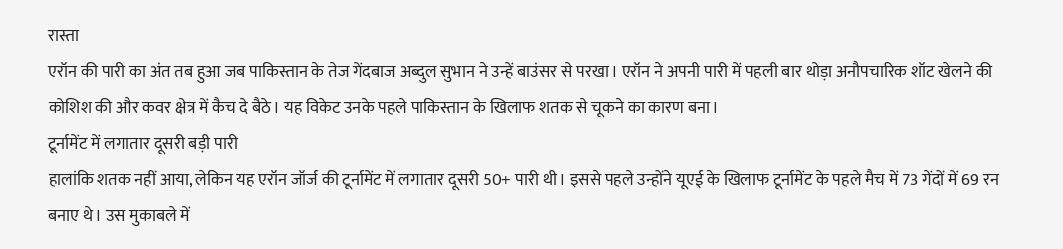रास्ता
एरॉन की पारी का अंत तब हुआ जब पाकिस्तान के तेज गेंदबाज अब्दुल सुभान ने उन्हें बाउंसर से परखा। एरॉन ने अपनी पारी में पहली बार थोड़ा अनौपचारिक शॉट खेलने की कोशिश की और कवर क्षेत्र में कैच दे बैठे। यह विकेट उनके पहले पाकिस्तान के खिलाफ शतक से चूकने का कारण बना।
टूर्नामेंट में लगातार दूसरी बड़ी पारी
हालांकि शतक नहीं आया, लेकिन यह एरॉन जॉर्ज की टूर्नामेंट में लगातार दूसरी 50+ पारी थी। इससे पहले उन्होंने यूएई के खिलाफ टूर्नामेंट के पहले मैच में 73 गेंदों में 69 रन बनाए थे। उस मुकाबले में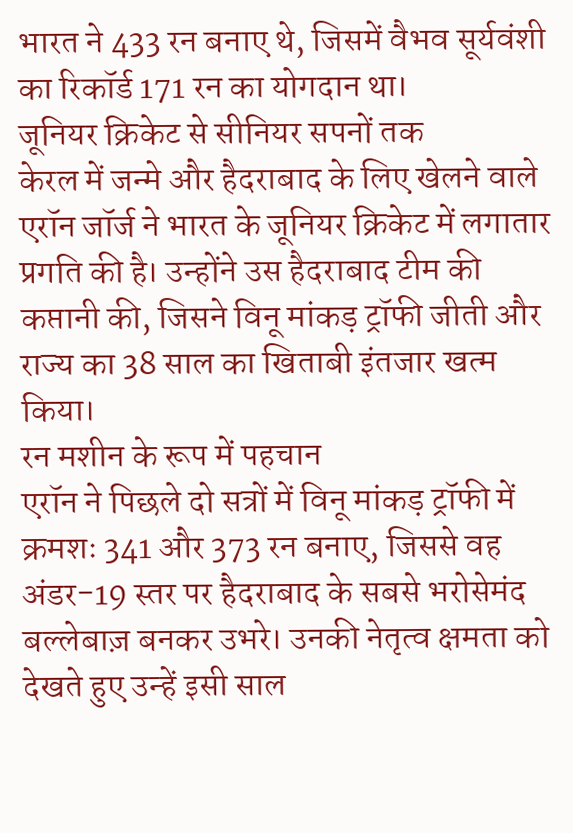भारत ने 433 रन बनाए थे, जिसमें वैभव सूर्यवंशी का रिकॉर्ड 171 रन का योगदान था।
जूनियर क्रिकेट से सीनियर सपनों तक
केरल में जन्मे और हैदराबाद के लिए खेलने वाले एरॉन जॉर्ज ने भारत के जूनियर क्रिकेट में लगातार प्रगति की है। उन्होंने उस हैदराबाद टीम की कप्तानी की, जिसने विनू मांकड़ ट्रॉफी जीती और राज्य का 38 साल का खिताबी इंतजार खत्म किया।
रन मशीन के रूप में पहचान
एरॉन ने पिछले दो सत्रों में विनू मांकड़ ट्रॉफी में क्रमशः 341 और 373 रन बनाए, जिससे वह अंडर-19 स्तर पर हैदराबाद के सबसे भरोसेमंद बल्लेबाज़ बनकर उभरे। उनकी नेतृत्व क्षमता को देखते हुए उन्हें इसी साल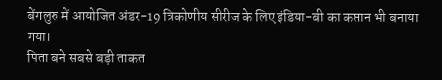बेंगलुरु में आयोजित अंडर-19 त्रिकोणीय सीरीज के लिए इंडिया-बी का कप्तान भी बनाया गया।
पिता बने सबसे बड़ी ताकत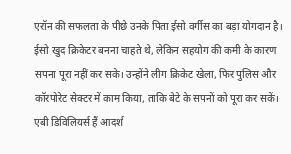एरॉन की सफलता के पीछे उनके पिता ईसो वर्गीस का बड़ा योगदान है। ईसो खुद क्रिकेटर बनना चाहते थे, लेकिन सहयोग की कमी के कारण सपना पूरा नहीं कर सके। उन्होंने लीग क्रिकेट खेला, फिर पुलिस और कॉरपोरेट सेक्टर में काम किया, ताकि बेटे के सपनों को पूरा कर सकें।
एबी डिविलियर्स हैं आदर्श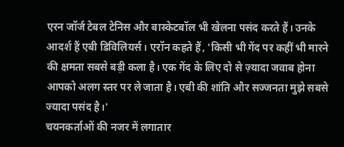एरन जॉर्ज टेबल टेनिस और बास्केटबॉल भी खेलना पसंद करते हैं। उनके आदर्श हैं एबी डिविलियर्स। एरॉन कहते हैं, 'किसी भी गेंद पर कहीं भी मारने की क्षमता सबसे बड़ी कला है। एक गेंद के लिए दो से ज़्यादा जवाब होना आपको अलग स्तर पर ले जाता है। एबी की शांति और सज्जनता मुझे सबसे ज्यादा पसंद है।'
चयनकर्ताओं की नजर में लगातार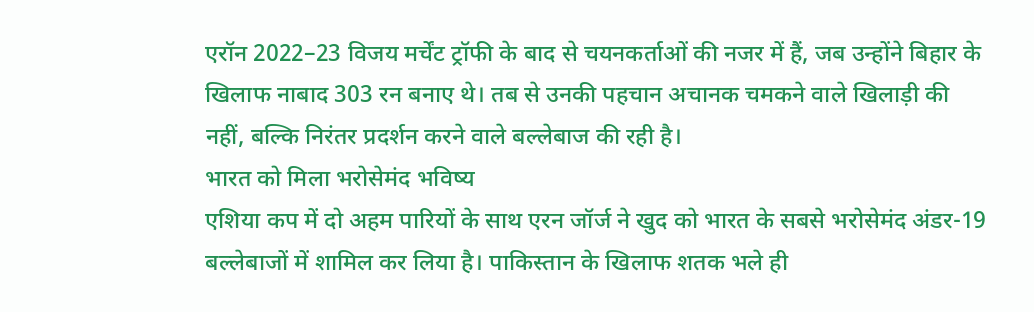एरॉन 2022–23 विजय मर्चेंट ट्रॉफी के बाद से चयनकर्ताओं की नजर में हैं, जब उन्होंने बिहार के खिलाफ नाबाद 303 रन बनाए थे। तब से उनकी पहचान अचानक चमकने वाले खिलाड़ी की नहीं, बल्कि निरंतर प्रदर्शन करने वाले बल्लेबाज की रही है।
भारत को मिला भरोसेमंद भविष्य
एशिया कप में दो अहम पारियों के साथ एरन जॉर्ज ने खुद को भारत के सबसे भरोसेमंद अंडर-19 बल्लेबाजों में शामिल कर लिया है। पाकिस्तान के खिलाफ शतक भले ही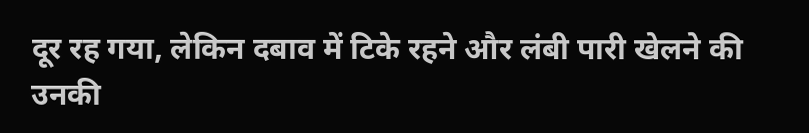दूर रह गया, लेकिन दबाव में टिके रहने और लंबी पारी खेलने की उनकी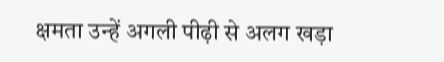क्षमता उन्हें अगली पीढ़ी से अलग खड़ा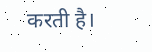करती है।